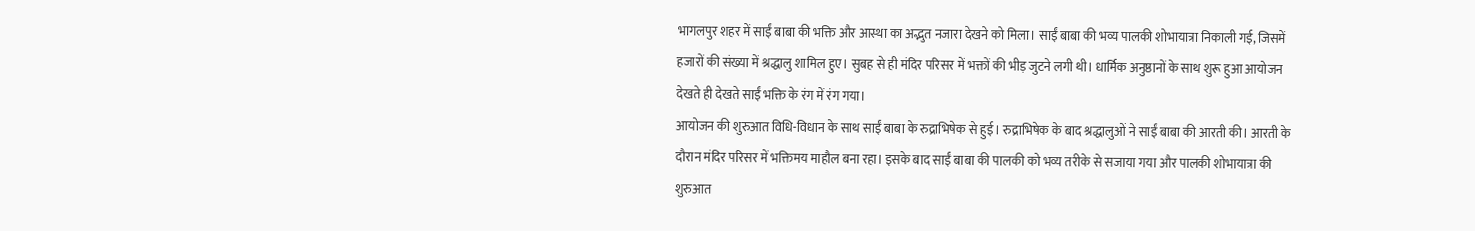भागलपुर शहर में साईं बाबा की भक्ति और आस्था का अद्भुत नजारा देखने को मिला। साईं बाबा की भव्य पालकी शोभायात्रा निकाली गई, जिसमें हजारों की संख्या में श्रद्धालु शामिल हुए। सुबह से ही मंदिर परिसर में भक्तों की भीड़ जुटने लगी थी। धार्मिक अनुष्ठानों के साथ शुरू हुआ आयोजन देखते ही देखते साईं भक्ति के रंग में रंग गया।
आयोजन की शुरुआत विधि-विधान के साथ साईं बाबा के रुद्राभिषेक से हुई। रुद्राभिषेक के बाद श्रद्धालुओं ने साईं बाबा की आरती की। आरती के दौरान मंदिर परिसर में भक्तिमय माहौल बना रहा। इसके बाद साईं बाबा की पालकी को भव्य तरीके से सजाया गया और पालकी शोभायात्रा की शुरुआत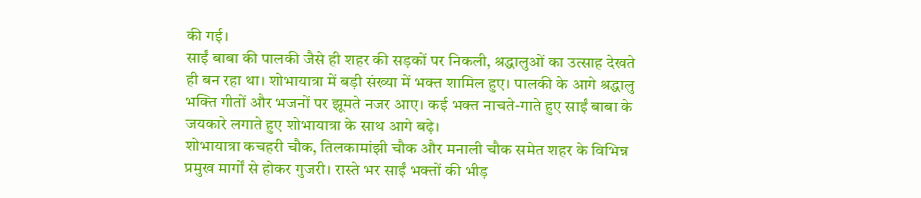की गई।
साईं बाबा की पालकी जैसे ही शहर की सड़कों पर निकली, श्रद्धालुओं का उत्साह देखते ही बन रहा था। शोभायात्रा में बड़ी संख्या में भक्त शामिल हुए। पालकी के आगे श्रद्धालु भक्ति गीतों और भजनों पर झूमते नजर आए। कई भक्त नाचते-गाते हुए साईं बाबा के जयकारे लगाते हुए शोभायात्रा के साथ आगे बढ़े।
शोभायात्रा कचहरी चौक, तिलकामांझी चौक और मनाली चौक समेत शहर के विभिन्न प्रमुख मार्गों से होकर गुजरी। रास्ते भर साईं भक्तों की भीड़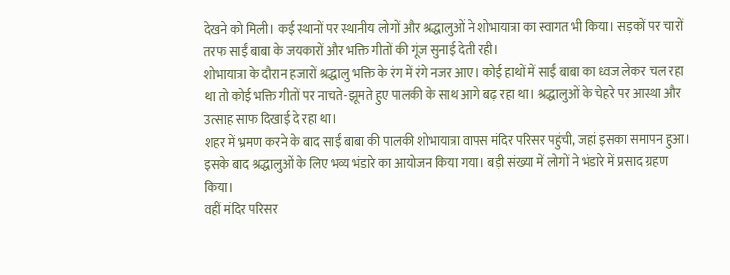देखने को मिली। कई स्थानों पर स्थानीय लोगों और श्रद्धालुओं ने शोभायात्रा का स्वागत भी किया। सड़कों पर चारों तरफ साईं बाबा के जयकारों और भक्ति गीतों की गूंज सुनाई देती रही।
शोभायात्रा के दौरान हजारों श्रद्धालु भक्ति के रंग में रंगे नजर आए। कोई हाथों में साईं बाबा का ध्वज लेकर चल रहा था तो कोई भक्ति गीतों पर नाचते-झूमते हुए पालकी के साथ आगे बढ़ रहा था। श्रद्धालुओं के चेहरे पर आस्था और उत्साह साफ दिखाई दे रहा था।
शहर में भ्रमण करने के बाद साईं बाबा की पालकी शोभायात्रा वापस मंदिर परिसर पहुंची, जहां इसका समापन हुआ। इसके बाद श्रद्धालुओं के लिए भव्य भंडारे का आयोजन किया गया। बड़ी संख्या में लोगों ने भंडारे में प्रसाद ग्रहण किया।
वहीं मंदिर परिसर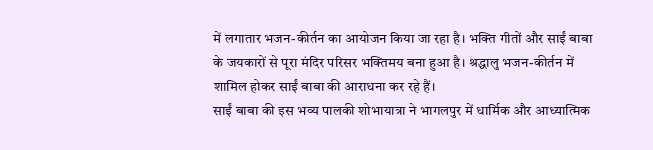में लगातार भजन-कीर्तन का आयोजन किया जा रहा है। भक्ति गीतों और साईं बाबा के जयकारों से पूरा मंदिर परिसर भक्तिमय बना हुआ है। श्रद्धालु भजन-कीर्तन में शामिल होकर साईं बाबा की आराधना कर रहे हैं।
साईं बाबा की इस भव्य पालकी शोभायात्रा ने भागलपुर में धार्मिक और आध्यात्मिक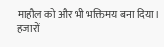माहौल को और भी भक्तिमय बना दिया। हजारों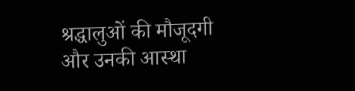श्रद्धालुओं की मौजूदगी और उनकी आस्था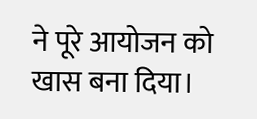ने पूरे आयोजन को खास बना दिया।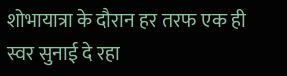शोभायात्रा के दौरान हर तरफ एक ही स्वर सुनाई दे रहा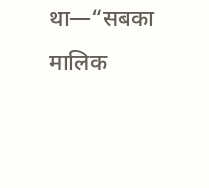था—“सबका मालिक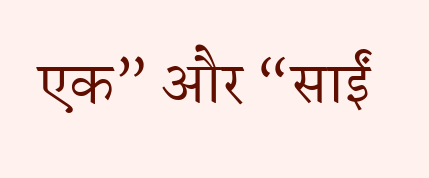एक” और “साईं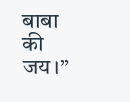बाबा की जय।”